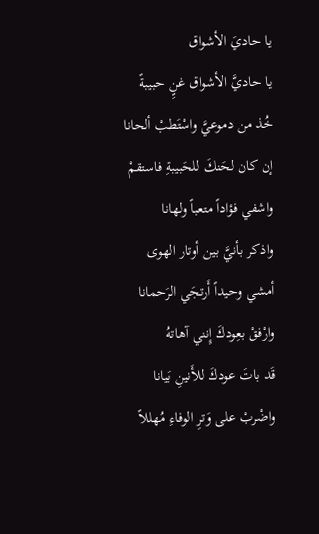يا حاديَ الأشواق
يا حاديَّ الأشواق غنٍِ حبيبةً
خُذ من دموعيَّ واسْتَطبْ ألحانا
إن كان لحَنكَ للحَبيبةِ فاستقمْ
واشفي فؤاداً متعباً ولهانا
واذكر بأنيَّ بين أوتار الهوى
أمشي وحيداً أَرتجَي الرَحمانا
وارْفقْ بعِودكَ إِنني آهاتهُ
قَد باتَ عودكَ للأَنينِ بَيانا
واضْربْ على وَترِ الوفاءِ مُهللاً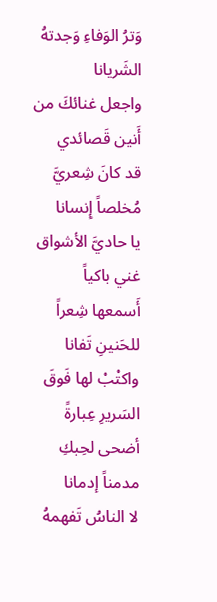وَترُ الوَفاءِ وَجدتهُ الشَريانا
واجعل غنائكَ من أَنين قَصائدي
قد كانَ شِعريَّ مُخلصاً إِنسانا
يا حاديَّ الأشواق غني باكياً
أَسمعها شِعراً للحَنينِ تَفانا
واكتْبْ لها فَوقَ السَريرِ عِبارةً
أضحى لحِبكِ مدمناً إدمانا
لا الناسُ تَفهمهُ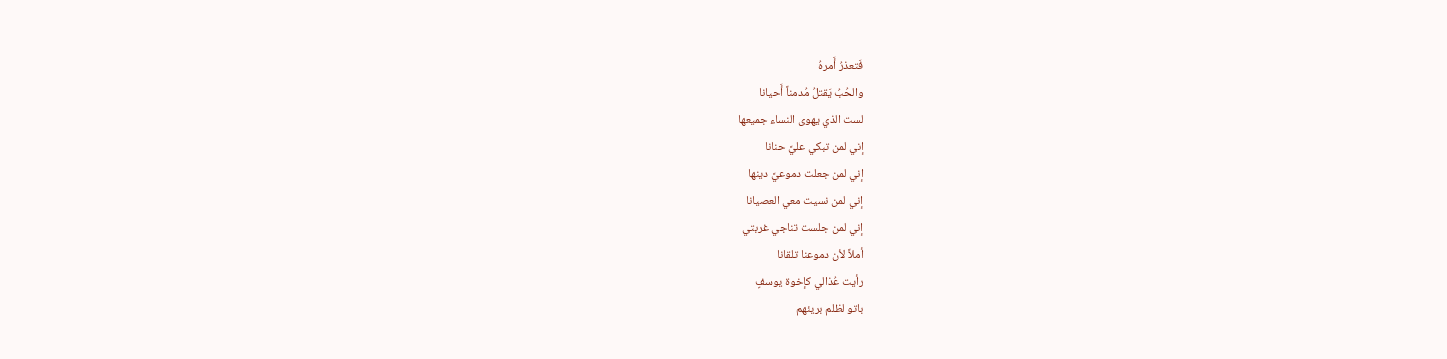فَتعذرُ أَمرهُ
والحُبُ يَقتلُ مُدمناً أَحيانا
لست الذي يهوى النساء جميعها
إني لمن تبكي عليَّ حنانا
إني لمن جعلت دموعيَّ دينها
إني لمن نسيت معي العصيانا
إني لمن جلست تناجي غربتي
أملاً لأن دموعنا تلقانا
رأيت عُذالي كإخوة يوسفٍ
باتو لظلم بريئهم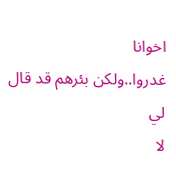اخوانا
غدروا..ولكن بئرهم قد قال لي
لا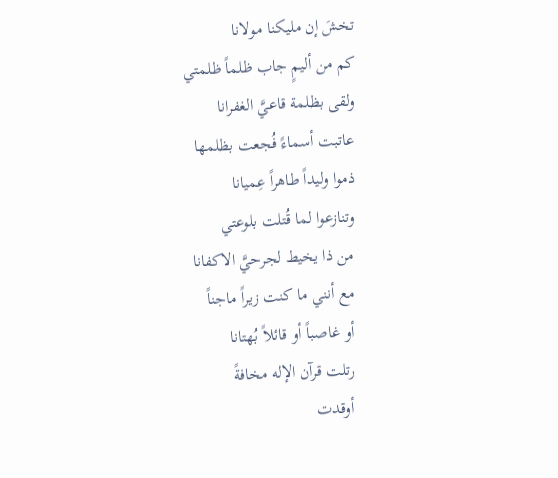تخشَ إن مليكنا مولانا
كم من أليمٍ جاب ظلماً ظلمتي
ولقى بظلمة قاعيَّ الغفرانا
عاتبت أسماءً فُجعت بظلمها
ذموا وليداً طاهراً عِميانا
وتنازعوا لما قُتلت بلوعتي
من ذا يخيط لجرحيَّ الاكفانا
مع أنني ما كنت زيراً ماجناً
أو غاصباً أو قائلاً بُهتانا
رتلت قرآن الإله مخافةً
أوقدت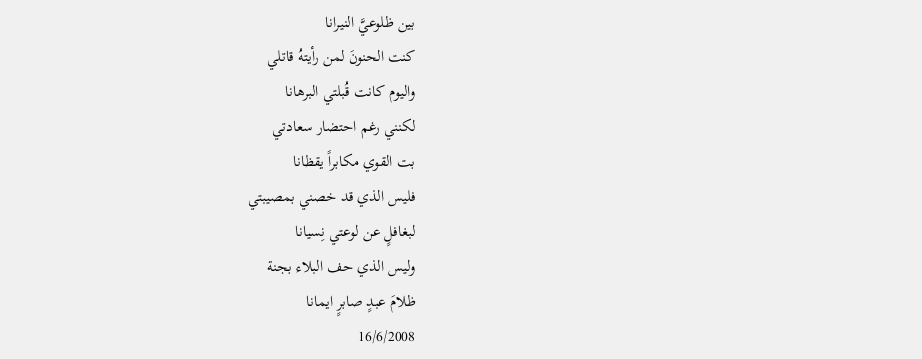بين ظلوعيَّ النيرانا
كنت الحنونَ لمن رأيتهُ قاتلي
واليوم كانت قُبلتي البرهانا
لكنني رغم احتضار سعادتي
بت القوي مكابراً يقظانا
فليس الذي قد خصني بمصيبتي
لبغافلٍ عن لوعتي نِسيانا
وليس الذي حف البلاء بجنة
ظلامَ عبدٍ صابرٍ ايمانا
16/6/2008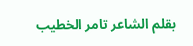بقلم الشاعر تامر الخطيب